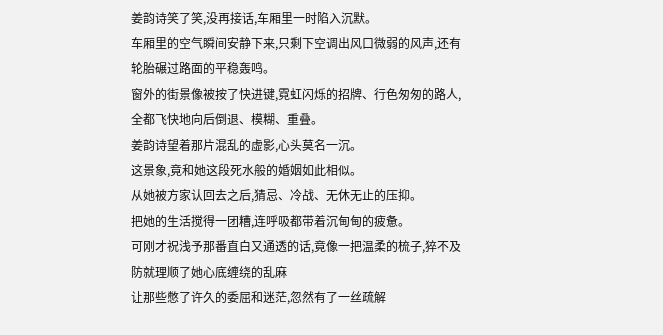姜韵诗笑了笑,没再接话,车厢里一时陷入沉默。
车厢里的空气瞬间安静下来,只剩下空调出风口微弱的风声,还有轮胎碾过路面的平稳轰鸣。
窗外的街景像被按了快进键,霓虹闪烁的招牌、行色匆匆的路人,全都飞快地向后倒退、模糊、重叠。
姜韵诗望着那片混乱的虚影,心头莫名一沉。
这景象,竟和她这段死水般的婚姻如此相似。
从她被方家认回去之后,猜忌、冷战、无休无止的压抑。
把她的生活搅得一团糟,连呼吸都带着沉甸甸的疲惫。
可刚才祝浅予那番直白又通透的话,竟像一把温柔的梳子,猝不及防就理顺了她心底缠绕的乱麻
让那些憋了许久的委屈和迷茫,忽然有了一丝疏解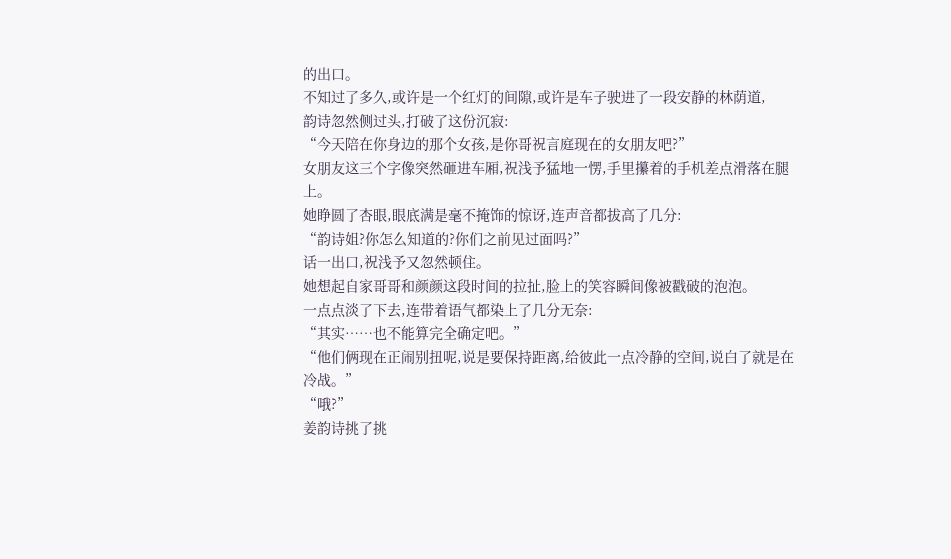的出口。
不知过了多久,或许是一个红灯的间隙,或许是车子驶进了一段安静的林荫道,
韵诗忽然侧过头,打破了这份沉寂:
“今天陪在你身边的那个女孩,是你哥祝言庭现在的女朋友吧?”
女朋友这三个字像突然砸进车厢,祝浅予猛地一愣,手里攥着的手机差点滑落在腿上。
她睁圆了杏眼,眼底满是毫不掩饰的惊讶,连声音都拔高了几分:
“韵诗姐?你怎么知道的?你们之前见过面吗?”
话一出口,祝浅予又忽然顿住。
她想起自家哥哥和颜颜这段时间的拉扯,脸上的笑容瞬间像被戳破的泡泡。
一点点淡了下去,连带着语气都染上了几分无奈:
“其实……也不能算完全确定吧。”
“他们俩现在正闹别扭呢,说是要保持距离,给彼此一点冷静的空间,说白了就是在冷战。”
“哦?”
姜韵诗挑了挑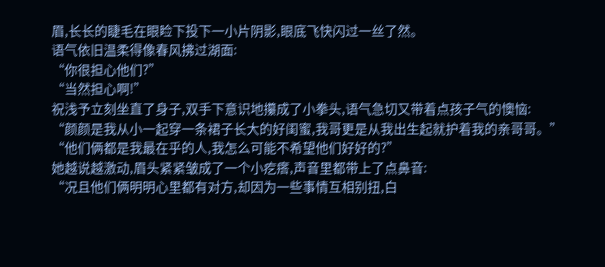眉,长长的睫毛在眼睑下投下一小片阴影,眼底飞快闪过一丝了然。
语气依旧温柔得像春风拂过湖面:
“你很担心他们?”
“当然担心啊!”
祝浅予立刻坐直了身子,双手下意识地攥成了小拳头,语气急切又带着点孩子气的懊恼:
“颜颜是我从小一起穿一条裙子长大的好闺蜜,我哥更是从我出生起就护着我的亲哥哥。”
“他们俩都是我最在乎的人,我怎么可能不希望他们好好的?”
她越说越激动,眉头紧紧皱成了一个小疙瘩,声音里都带上了点鼻音:
“况且他们俩明明心里都有对方,却因为一些事情互相别扭,白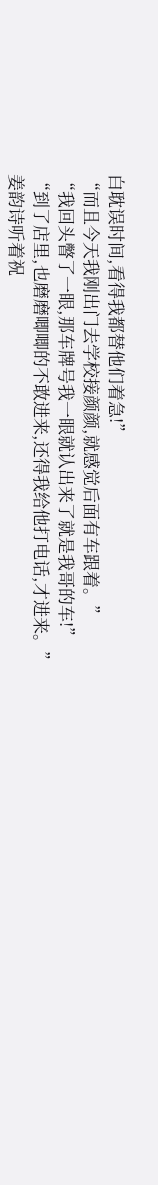白耽误时间,看得我都替他们着急!”
“而且今天我刚出门去学校接颜颜,就感觉后面有车跟着。”
“我回头瞥了一眼,那车牌号我一眼就认出来了就是我哥的车!”
“到了店里,也磨磨唧唧的不敢进来,还得我给他打电话,才进来。”
姜韵诗听着祝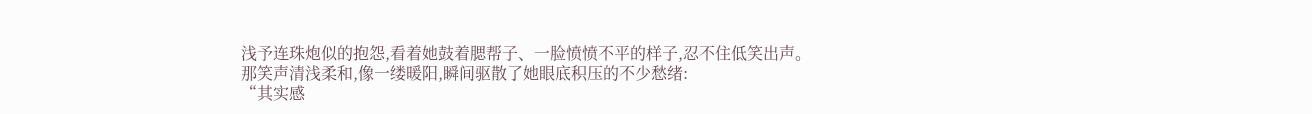浅予连珠炮似的抱怨,看着她鼓着腮帮子、一脸愤愤不平的样子,忍不住低笑出声。
那笑声清浅柔和,像一缕暖阳,瞬间驱散了她眼底积压的不少愁绪:
“其实感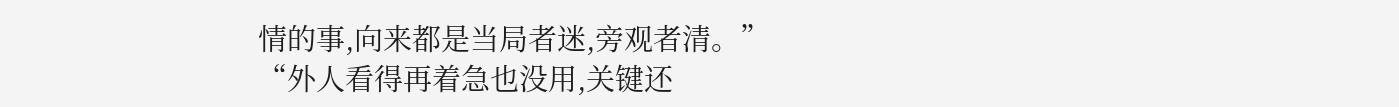情的事,向来都是当局者迷,旁观者清。”
“外人看得再着急也没用,关键还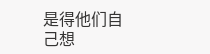是得他们自己想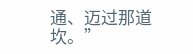通、迈过那道坎。”